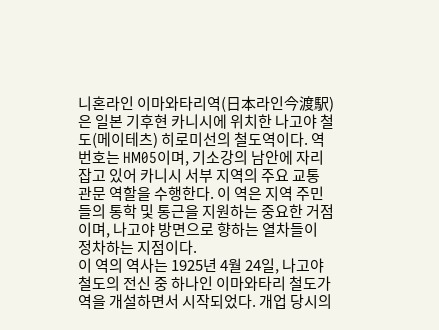니혼라인 이마와타리역(日本라인今渡駅)은 일본 기후현 카니시에 위치한 나고야 철도(메이테츠) 히로미선의 철도역이다. 역 번호는 HM05이며, 기소강의 남안에 자리 잡고 있어 카니시 서부 지역의 주요 교통 관문 역할을 수행한다. 이 역은 지역 주민들의 통학 및 통근을 지원하는 중요한 거점이며, 나고야 방면으로 향하는 열차들이 정차하는 지점이다.
이 역의 역사는 1925년 4월 24일, 나고야 철도의 전신 중 하나인 이마와타리 철도가 역을 개설하면서 시작되었다. 개업 당시의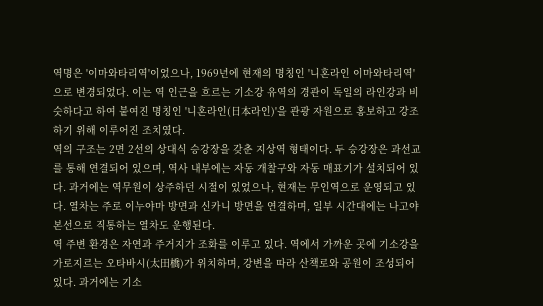역명은 '이마와타리역'이었으나, 1969년에 현재의 명칭인 '니혼라인 이마와타리역'으로 변경되었다. 이는 역 인근을 흐르는 기소강 유역의 경관이 독일의 라인강과 비슷하다고 하여 붙여진 명칭인 '니혼라인(日本라인)'을 관광 자원으로 홍보하고 강조하기 위해 이루어진 조치였다.
역의 구조는 2면 2선의 상대식 승강장을 갖춘 지상역 형태이다. 두 승강장은 과선교를 통해 연결되어 있으며, 역사 내부에는 자동 개찰구와 자동 매표기가 설치되어 있다. 과거에는 역무원이 상주하던 시절이 있었으나, 현재는 무인역으로 운영되고 있다. 열차는 주로 이누야마 방면과 신카니 방면을 연결하며, 일부 시간대에는 나고야 본선으로 직통하는 열차도 운행된다.
역 주변 환경은 자연과 주거지가 조화를 이루고 있다. 역에서 가까운 곳에 기소강을 가로지르는 오타바시(太田橋)가 위치하며, 강변을 따라 산책로와 공원이 조성되어 있다. 과거에는 기소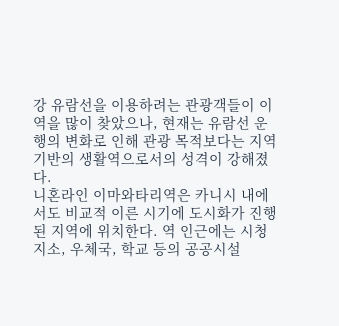강 유람선을 이용하려는 관광객들이 이 역을 많이 찾았으나, 현재는 유람선 운행의 변화로 인해 관광 목적보다는 지역 기반의 생활역으로서의 성격이 강해졌다.
니혼라인 이마와타리역은 카니시 내에서도 비교적 이른 시기에 도시화가 진행된 지역에 위치한다. 역 인근에는 시청 지소, 우체국, 학교 등의 공공시설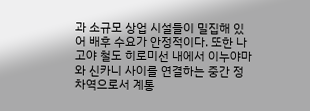과 소규모 상업 시설들이 밀집해 있어 배후 수요가 안정적이다. 또한 나고야 철도 히로미선 내에서 이누야마와 신카니 사이를 연결하는 중간 정차역으로서 계통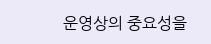운영상의 중요성을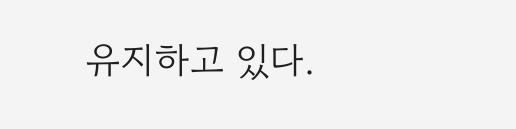유지하고 있다.